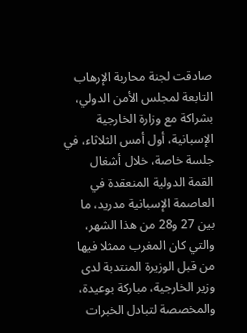صادقت لجنة محاربة الإرهاب التابعة لمجلس الأمن الدولي، بشراكة مع وزارة الخارجية الإسبانية، أول أمس الثلاثاء، في جلسة خاصة، خلال أشغال القمة الدولية المنعقدة في العاصمة الإسبانية مدريد، ما بين 27 و28 من هذا الشهر، والتي كان المغرب ممثلا فيها من قبل الوزيرة المنتدبة لدى وزير الخارجية، مباركة بوعيدة، والمخصصة لتبادل الخبرات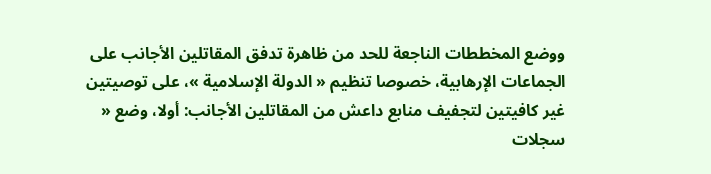ووضع المخططات الناجعة للحد من ظاهرة تدفق المقاتلين الأجانب على الجماعات الإرهابية، خصوصا تنظيم « الدولة الإسلامية »، على توصيتين غير كافيتين لتجفيف منابع داعش من المقاتلين الأجانب: أولا، وضع « سجلات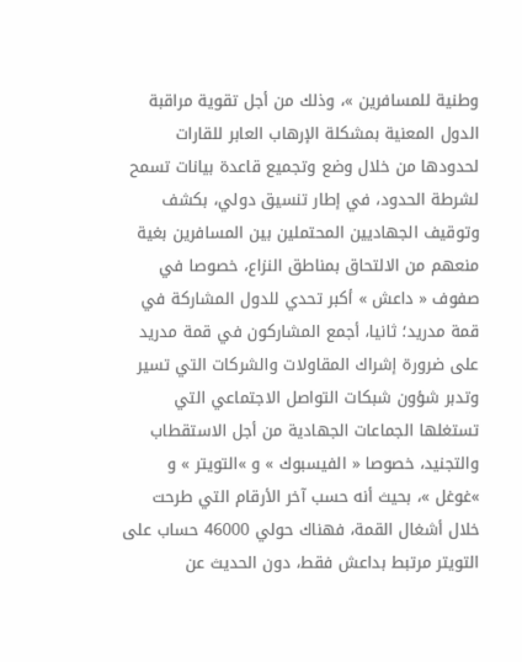وطنية للمسافرين »، وذلك من أجل تقوية مراقبة الدول المعنية بمشكلة الإرهاب العابر للقارات لحدودها من خلال وضع وتجميع قاعدة بيانات تسمح لشرطة الحدود، في إطار تنسيق دولي، بكشف وتوقيف الجهاديين المحتملين بين المسافرين بغية منعهم من الالتحاق بمناطق النزاع، خصوصا في صفوف « داعش » أكبر تحدي للدول المشاركة في قمة مدريد؛ ثانيا، أجمع المشاركون في قمة مدريد على ضرورة إشراك المقاولات والشركات التي تسير وتدبر شؤون شبكات التواصل الاجتماعي التي تستغلها الجماعات الجهادية من أجل الاستقطاب والتجنيد، خصوصا « الفيسبوك » و »التويتر » و »غوغل »، بحيث أنه حسب آخر الأرقام التي طرحت خلال أشغال القمة، فهناك حولي 46000 حساب على التويتر مرتبط بداعش فقط، دون الحديث عن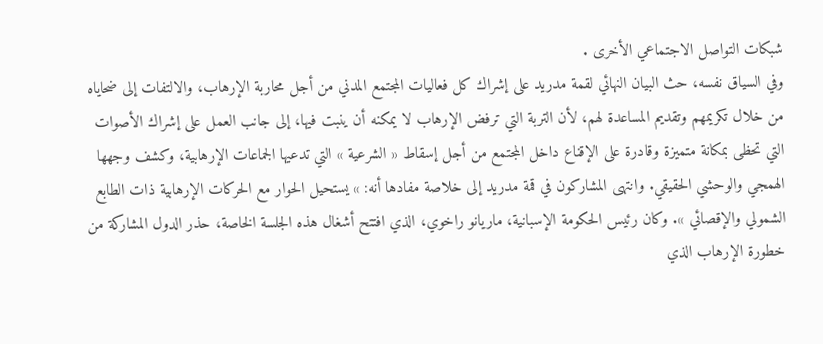شبكات التواصل الاجتماعي الأخرى .
وفي السياق نفسه، حث البيان النهائي لقمة مدريد على إشراك كل فعاليات المجتمع المدني من أجل محاربة الإرهاب، والالتفات إلى ضحاياه من خلال تكريمهم وتقديم المساعدة لهم، لأن التربة التي ترفض الإرهاب لا يمكنه أن ينبت فيها، إلى جانب العمل على إشراك الأصوات التي تحظى بمكانة متميزة وقادرة على الإقناع داخل المجتمع من أجل إسقاط « الشرعية » التي تدعيها الجماعات الإرهابية، وكشف وجهها الهمجي والوحشي الحقيقي. وانتهى المشاركون في قمة مدريد إلى خلاصة مفادها أنه: » يستحيل الحوار مع الحركات الإرهابية ذات الطابع الشمولي والإقصائي ». وكان رئيس الحكومة الإسبانية، ماريانو راخوي، الذي افتتح أشغال هذه الجلسة الخاصة، حذر الدول المشاركة من خطورة الإرهاب الذي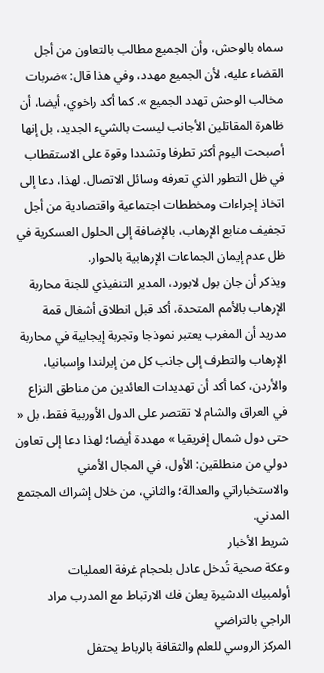سماه بالوحش، وأن الجميع مطالب بالتعاون من أجل القضاء عليه، لأن الجميع مهدد، وفي هذا قال: »ضربات مخالب الوحش تهدد الجميع ». كما أكد راخوي، أيضا، أن ظاهرة المقاتلين الأجانب ليست بالشيء الجديد، بل إنها أصبحت اليوم أكثر تطرفا وتشددا وقوة على الاستقطاب في ظل التطور الذي تعرفه وسائل الاتصال. لهذا، دعا إلى اتخاذ إجراءات ومخططات اجتماعية واقتصادية من أجل تجفيف منابع الإرهاب، بالإضافة إلى الحلول العسكرية في ظل عدم إيمان الجماعات الإرهابية بالحوار.
ويذكر أن جان بول لابورد، المدير التنفيذي للجنة محاربة الإرهاب بالأمم المتحدة، أكد قبل انطلاق أشغال قمة مدريد أن المغرب يعتبر نموذجا وتجربة إيجابية في محاربة الإرهاب والتطرف إلى جانب كل من إيرلندا وإسبانيا، والأردن، كما أكد أن تهديدات العائدين من مناطق النزاع في العراق والشام لا تقتصر على الدول الأوربية فقط، بل « حتى دول شمال إفريقيا » مهددة أيضا؛ لهذا دعا إلى تعاون دولي من منطلقين: الأول، في المجال الأمني والاستخباراتي والعدالة؛ والثاني، من خلال إشراك المجتمع المدني.
شريط الأخبار
وعكة صحية تُدخل عادل بلحجام غرفة العمليات
أولمبيك الدشيرة يعلن فك الارتباط مع المدرب مراد الراجي بالتراضي
المركز الروسي للعلم والثقافة بالرباط يحتفل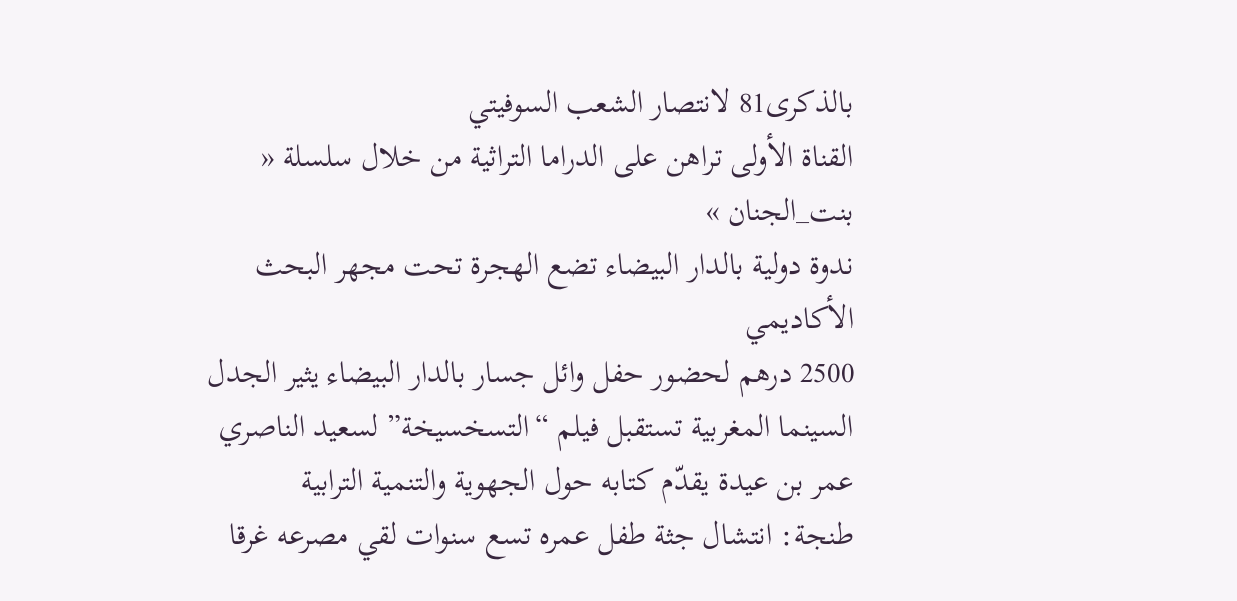بالذكرى81 لانتصار الشعب السوفيتي
القناة الأولى تراهن على الدراما التراثية من خلال سلسلة « بنت_الجنان »
ندوة دولية بالدار البيضاء تضع الهجرة تحت مجهر البحث الأكاديمي
2500 درهم لحضور حفل وائل جسار بالدار البيضاء يثير الجدل
السينما المغربية تستقبل فيلم “التسخسيخة” لسعيد الناصري
عمر بن عيدة يقدّم كتابه حول الجهوية والتنمية الترابية
طنجة: انتشال جثة طفل عمره تسع سنوات لقي مصرعه غرقا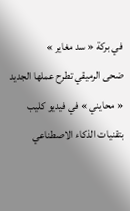في بركة « سد مغاير »
ضحى الرميقي تطرح عملها الجديد « محايني » في فيديو كليب بتقنيات الذكاء الاصطناعي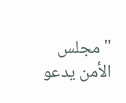"مجلس الأمن يدعو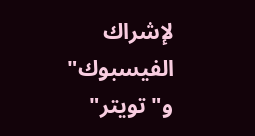لإشراك الفيسبوك" و"تويتر"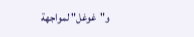و"غوغل" لمواجهة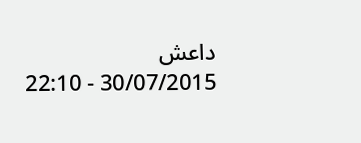داعش
30/07/2015 - 22:10